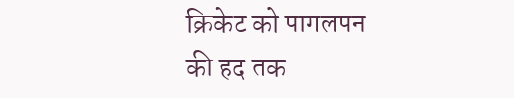क्रिकेट को पागलपन की हद तक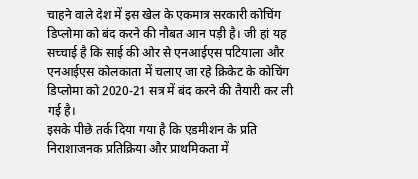चाहने वाले देश में इस खेल के एकमात्र सरकारी कोचिंग डिप्लोमा को बंद करने की नौबत आन पड़ी है। जी हां यह सच्चाई है कि साई की ओर से एनआईएस पटियाला और एनआईएस कोलकाता में चलाए जा रहे क्रिकेट के कोचिंग डिप्लोमा को 2020-21 सत्र में बंद करने की तैयारी कर ली गई है।
इसके पीछे तर्क दिया गया है कि एडमीशन के प्रति निराशाजनक प्रतिक्रिया और प्राथमिकता में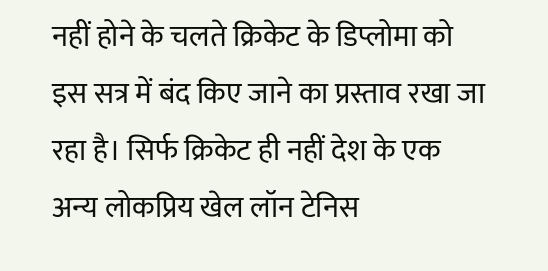नहीं होने के चलते क्रिकेट के डिप्लोमा को इस सत्र में बंद किए जाने का प्रस्ताव रखा जा रहा है। सिर्फ क्रिकेट ही नहीं देश के एक अन्य लोकप्रिय खेल लॉन टेनिस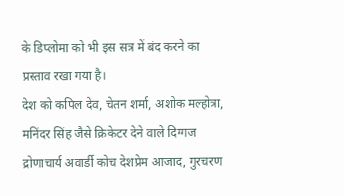के डिप्लोमा को भी इस सत्र में बंद करने का प्रस्ताव रखा गया है।
देश को कपिल देव, चेतन शर्मा, अशोक मल्होत्रा, मनिंदर सिंह जैसे क्रिकेटर देने वाले दिग्गज द्रोणाचार्य अवार्डी कोच देशप्रेम आजाद, गुरचरण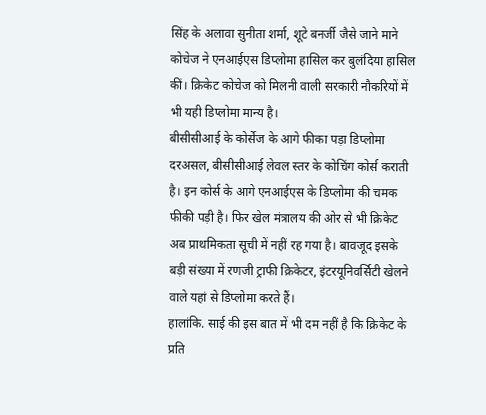सिंह के अलावा सुनीता शर्मा, शूटे बनर्जी जैसे जाने माने कोचेज ने एनआईएस डिप्लोमा हासिल कर बुलंदिया हासिल कीं। क्रिकेट कोचेज को मिलनी वाली सरकारी नौकरियों में भी यही डिप्लोमा मान्य है।
बीसीसीआई के कोर्सेज के आगे फीका पड़ा डिप्लोमा
दरअसल, बीसीसीआई लेवल स्तर के कोचिंग कोर्स कराती है। इन कोर्स के आगे एनआईएस के डिप्लोमा की चमक फीकी पड़ी है। फिर खेल मंत्रालय की ओर से भी क्रिकेट अब प्राथमिकता सूची में नहीं रह गया है। बावजूद इसके बड़ी संख्या में रणजी ट्राफी क्रिकेटर, इंटरयूनिवर्सिटी खेलने वाले यहां से डिप्लोमा करते हैं।
हालांकि. साई की इस बात में भी दम नहीं है कि क्रिकेट के प्रति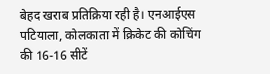बेहद खराब प्रतिक्रिया रही है। एनआईएस पटियाला, कोलकाता में क्रिकेट की कोचिंग की 16-16 सीटें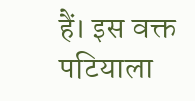हैं। इस वक्त पटियाला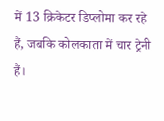में 13 क्रिकेटर डिप्लोमा कर रहे हैं, जबकि कोलकाता में चार ट्रेनी हैं।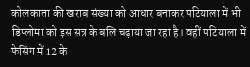कोलकाता की खराब संख्या को आधार बनाकर पटियाला में भी डिप्लोमा को इस सत्र के बलि चढ़ाया जा रहा है। वहीं पटियाला में फेसिंग में 12 के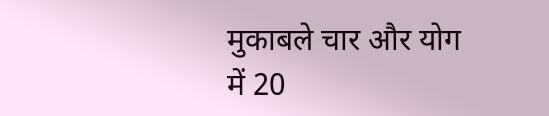मुकाबले चार और योग में 20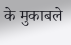के मुकाबले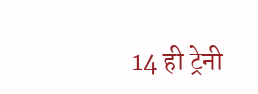14 ही ट्रेनी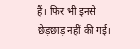हैं। फिर भी इनसे छेड़छाड़ नहीं की गई।